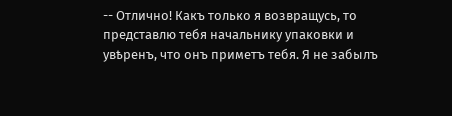-- Отлично! Какъ только я возвращусь, то представлю тебя начальнику упаковки и увѣренъ, что онъ приметъ тебя. Я не забылъ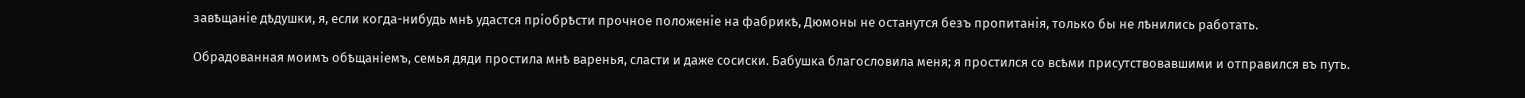завѣщаніе дѣдушки, я, если когда-нибудь мнѣ удастся пріобрѣсти прочное положеніе на фабрикѣ, Дюмоны не останутся безъ пропитанія, только бы не лѣнились работать.

Обрадованная моимъ обѣщаніемъ, семья дяди простила мнѣ варенья, сласти и даже сосиски. Бабушка благословила меня; я простился со всѣми присутствовавшими и отправился въ путь.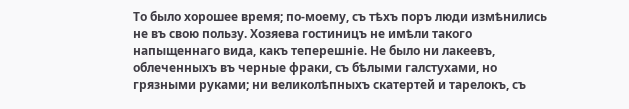То было хорошее время; по-моему, съ тѣхъ поръ люди измѣнились не въ свою пользу. Хозяева гостиницъ не имѣли такого напыщеннаго вида, какъ теперешніе. Не было ни лакеевъ, облеченныхъ въ черные фраки, съ бѣлыми галстухами, но грязными руками; ни великолѣпныхъ скатертей и тарелокъ, съ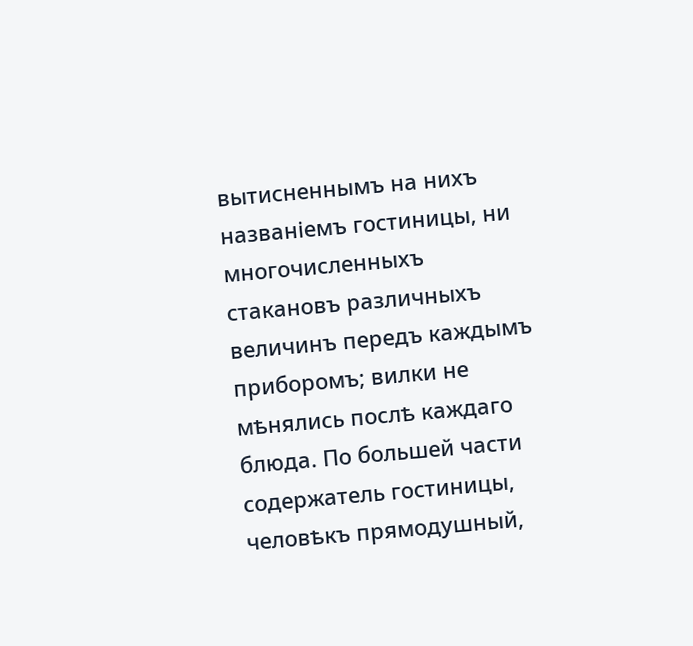вытисненнымъ на нихъ названіемъ гостиницы, ни многочисленныхъ стакановъ различныхъ величинъ передъ каждымъ приборомъ; вилки не мѣнялись послѣ каждаго блюда. По большей части содержатель гостиницы, человѣкъ прямодушный,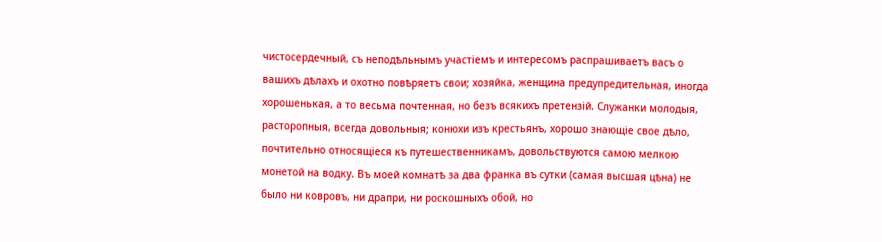чистосердечный, съ неподѣльнымъ участіемъ и интересомъ распрашиваетъ васъ о вашихъ дѣлахъ и охотно повѣряетъ свои; хозяйка, женщина предупредительная, иногда хорошенькая, а то весьма почтенная, но безъ всякихъ претензій. Служанки молодыя, расторопныя, всегда довольныя; конюхи изъ крестьянъ, хорошо знающіе свое дѣло, почтительно относящіеся къ путешественникамъ, довольствуются самою мелкою монетой на водку. Въ моей комнатѣ за два франка въ сутки (самая высшая цѣна) не было ни ковровъ, ни драпри, ни роскошныхъ обой, но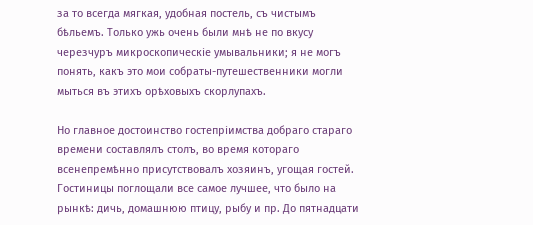за то всегда мягкая, удобная постель, съ чистымъ бѣльемъ. Только ужь очень были мнѣ не по вкусу черезчуръ микроскопическіе умывальники; я не могъ понять, какъ это мои собраты-путешественники могли мыться въ этихъ орѣховыхъ скорлупахъ.

Но главное достоинство гостепріимства добраго стараго времени составлялъ столъ, во время котораго всенепремѣнно присутствовалъ хозяинъ, угощая гостей. Гостиницы поглощали все самое лучшее, что было на рынкѣ: дичь, домашнюю птицу, рыбу и пр. До пятнадцати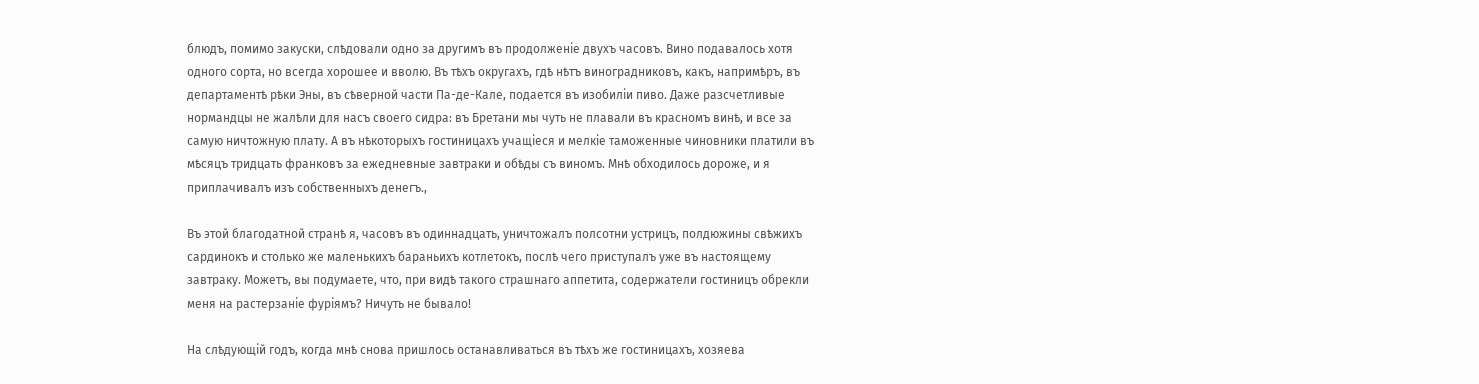блюдъ, помимо закуски, слѣдовали одно за другимъ въ продолженіе двухъ часовъ. Вино подавалось хотя одного сорта, но всегда хорошее и вволю. Въ тѣхъ округахъ, гдѣ нѣтъ виноградниковъ, какъ, напримѣръ, въ департаментѣ рѣки Эны, въ сѣверной части Па-де-Кале, подается въ изобиліи пиво. Даже разсчетливые нормандцы не жалѣли для насъ своего сидра: въ Бретани мы чуть не плавали въ красномъ винѣ, и все за самую ничтожную плату. А въ нѣкоторыхъ гостиницахъ учащіеся и мелкіе таможенные чиновники платили въ мѣсяцъ тридцать франковъ за ежедневные завтраки и обѣды съ виномъ. Мнѣ обходилось дороже, и я приплачивалъ изъ собственныхъ денегъ.,

Въ этой благодатной странѣ я, часовъ въ одиннадцать, уничтожалъ полсотни устрицъ, полдюжины свѣжихъ сардинокъ и столько же маленькихъ бараньихъ котлетокъ, послѣ чего приступалъ уже въ настоящему завтраку. Можетъ, вы подумаете, что, при видѣ такого страшнаго аппетита, содержатели гостиницъ обрекли меня на растерзаніе фуріямъ? Ничуть не бывало!

На слѣдующій годъ, когда мнѣ снова пришлось останавливаться въ тѣхъ же гостиницахъ, хозяева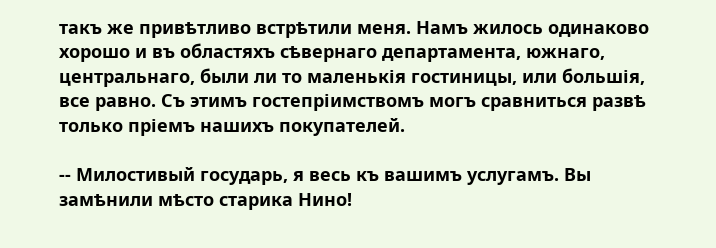такъ же привѣтливо встрѣтили меня. Намъ жилось одинаково хорошо и въ областяхъ сѣвернаго департамента, южнаго, центральнаго, были ли то маленькія гостиницы, или большія, все равно. Съ этимъ гостепріимствомъ могъ сравниться развѣ только пріемъ нашихъ покупателей.

-- Милостивый государь, я весь къ вашимъ услугамъ. Вы замѣнили мѣсто старика Нино!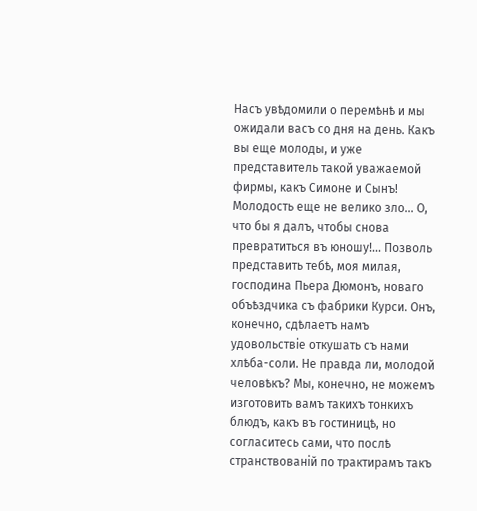Насъ увѣдомили о перемѣнѣ и мы ожидали васъ со дня на день. Какъ вы еще молоды, и уже представитель такой уважаемой фирмы, какъ Симоне и Сынъ! Молодость еще не велико зло... О, что бы я далъ, чтобы снова превратиться въ юношу!... Позволь представить тебѣ, моя милая, господина Пьера Дюмонъ, новаго объѣздчика съ фабрики Курси. Онъ, конечно, сдѣлаетъ намъ удовольствіе откушать съ нами хлѣба-соли. Не правда ли, молодой человѣкъ? Мы, конечно, не можемъ изготовить вамъ такихъ тонкихъ блюдъ, какъ въ гостиницѣ, но согласитесь сами, что послѣ странствованій по трактирамъ такъ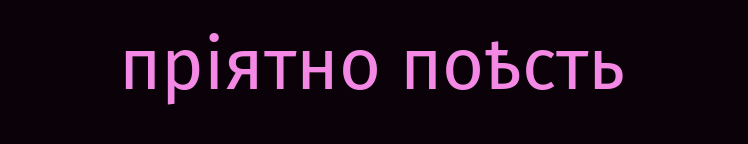пріятно поѣсть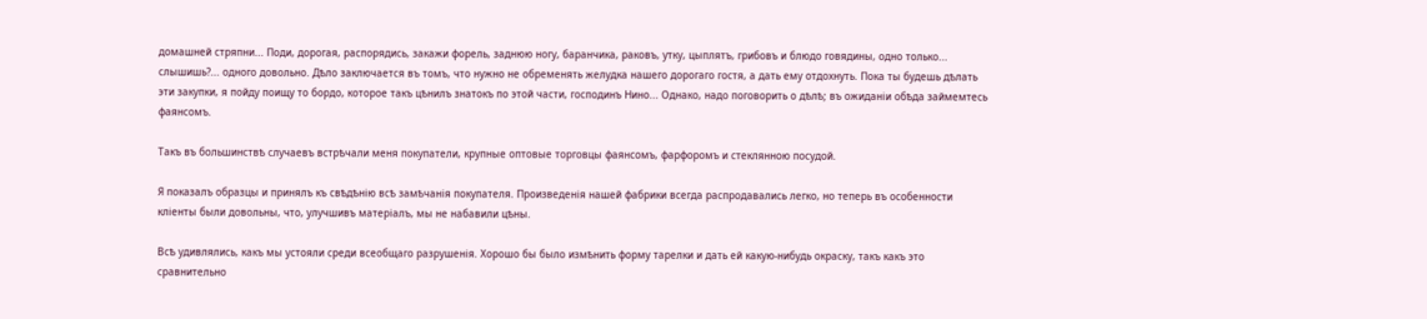домашней стряпни... Поди, дорогая, распорядись, закажи форель, заднюю ногу, баранчика, раковъ, утку, цыплятъ, грибовъ и блюдо говядины, одно только... слышишь?... одного довольно. Дѣло заключается въ томъ, что нужно не обременять желудка нашего дорогаго гостя, а дать ему отдохнуть. Пока ты будешь дѣлать эти закупки, я пойду поищу то бордо, которое такъ цѣнилъ знатокъ по этой части, господинъ Нино... Однако, надо поговорить о дѣлѣ; въ ожиданіи обѣда займемтесь фаянсомъ.

Такъ въ большинствѣ случаевъ встрѣчали меня покупатели, крупные оптовые торговцы фаянсомъ, фарфоромъ и стеклянною посудой.

Я показалъ образцы и принялъ къ свѣдѣнію всѣ замѣчанія покупателя. Произведенія нашей фабрики всегда распродавались легко, но теперь въ особенности кліенты были довольны, что, улучшивъ матеріалъ, мы не набавили цѣны.

Всѣ удивлялись, какъ мы устояли среди всеобщаго разрушенія. Хорошо бы было измѣнить форму тарелки и дать ей какую-нибудь окраску, такъ какъ это сравнительно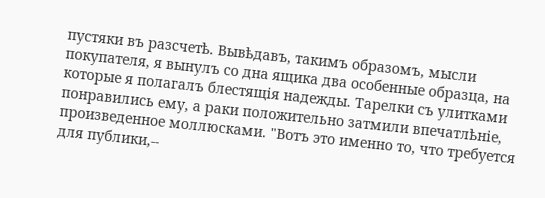пустяки въ разсчетѣ. Вывѣдавъ, такимъ образомъ, мысли покупателя, я вынулъ со дна ящика два особенные образца, на которые я полагалъ блестящія надежды. Тарелки съ улитками понравились ему, а раки положительно затмили впечатлѣніе, произведенное моллюсками. "Вотъ это именно то, что требуется для публики,--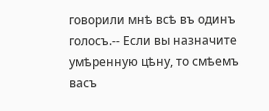говорили мнѣ всѣ въ одинъ голосъ.-- Если вы назначите умѣренную цѣну, то смѣемъ васъ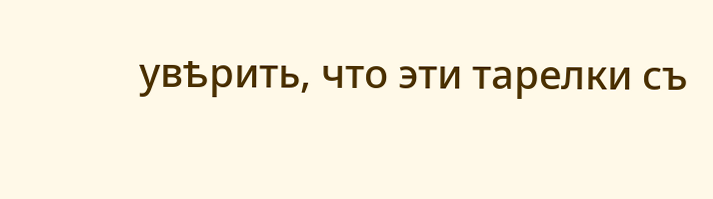увѣрить, что эти тарелки съ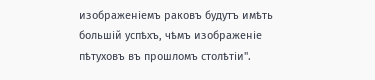изображеніемъ раковъ будутъ имѣть большій успѣхъ, чѣмъ изображеніе пѣтуховъ въ прошломъ столѣтіи".